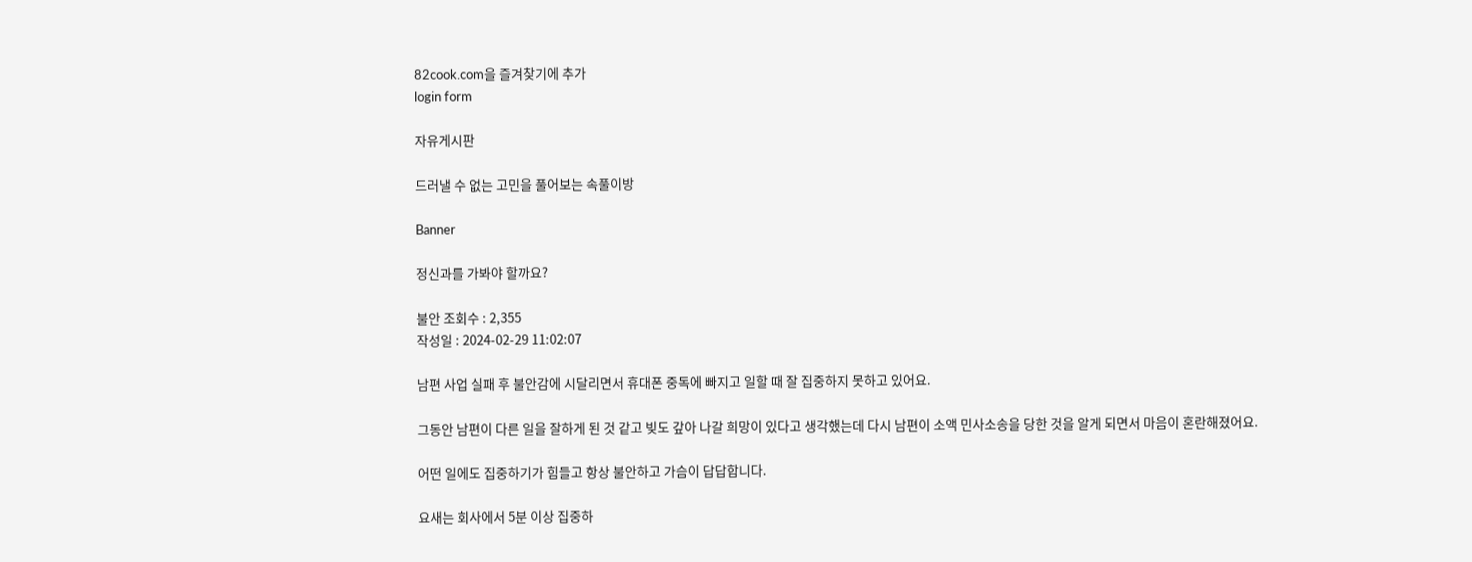82cook.com을 즐겨찾기에 추가
login form

자유게시판

드러낼 수 없는 고민을 풀어보는 속풀이방

Banner

정신과를 가봐야 할까요?

불안 조회수 : 2,355
작성일 : 2024-02-29 11:02:07

남편 사업 실패 후 불안감에 시달리면서 휴대폰 중독에 빠지고 일할 때 잘 집중하지 못하고 있어요.

그동안 남편이 다른 일을 잘하게 된 것 같고 빚도 갚아 나갈 희망이 있다고 생각했는데 다시 남편이 소액 민사소송을 당한 것을 알게 되면서 마음이 혼란해졌어요.

어떤 일에도 집중하기가 힘들고 항상 불안하고 가슴이 답답합니다.

요새는 회사에서 5분 이상 집중하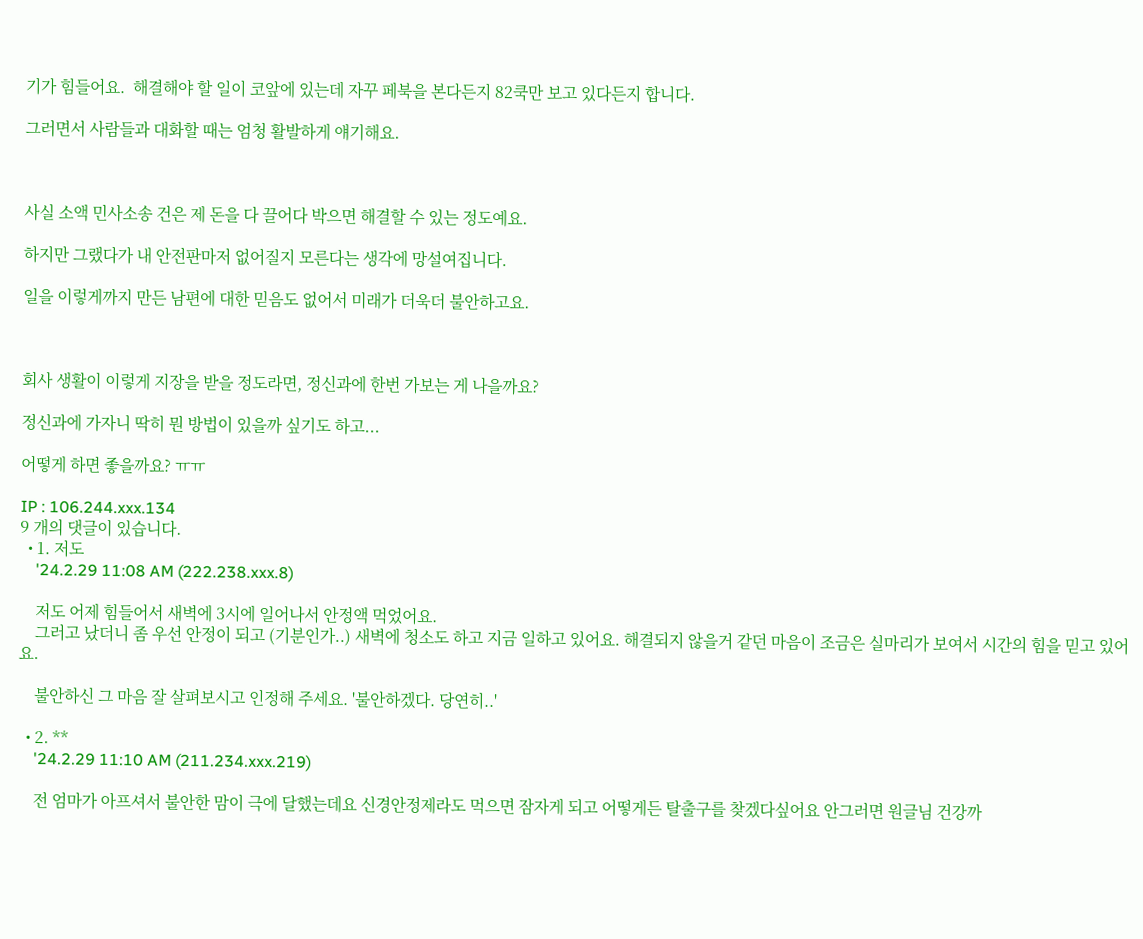기가 힘들어요.  해결해야 할 일이 코앞에 있는데 자꾸 페북을 본다든지 82쿡만 보고 있다든지 합니다.

그러면서 사람들과 대화할 때는 엄청 활발하게 얘기해요.



사실 소액 민사소송 건은 제 돈을 다 끌어다 박으면 해결할 수 있는 정도예요.

하지만 그랬다가 내 안전판마저 없어질지 모른다는 생각에 망설여집니다.

일을 이렇게까지 만든 남편에 대한 믿음도 없어서 미래가 더욱더 불안하고요.



회사 생활이 이렇게 지장을 받을 정도라면, 정신과에 한번 가보는 게 나을까요?

정신과에 가자니 딱히 뭔 방법이 있을까 싶기도 하고...

어떻게 하면 좋을까요? ㅠㅠ

IP : 106.244.xxx.134
9 개의 댓글이 있습니다.
  • 1. 저도
    '24.2.29 11:08 AM (222.238.xxx.8)

    저도 어제 힘들어서 새벽에 3시에 일어나서 안정액 먹었어요.
    그러고 났더니 좀 우선 안정이 되고 (기분인가..) 새벽에 청소도 하고 지금 일하고 있어요. 해결되지 않을거 같던 마음이 조금은 실마리가 보여서 시간의 힘을 믿고 있어요.

    불안하신 그 마음 잘 살펴보시고 인정해 주세요. '불안하겠다. 당연히..'

  • 2. **
    '24.2.29 11:10 AM (211.234.xxx.219)

    전 엄마가 아프셔서 불안한 맘이 극에 달했는데요 신경안정제라도 먹으면 잠자게 되고 어떻게든 탈출구를 찾겠다싶어요 안그러면 원글님 건강까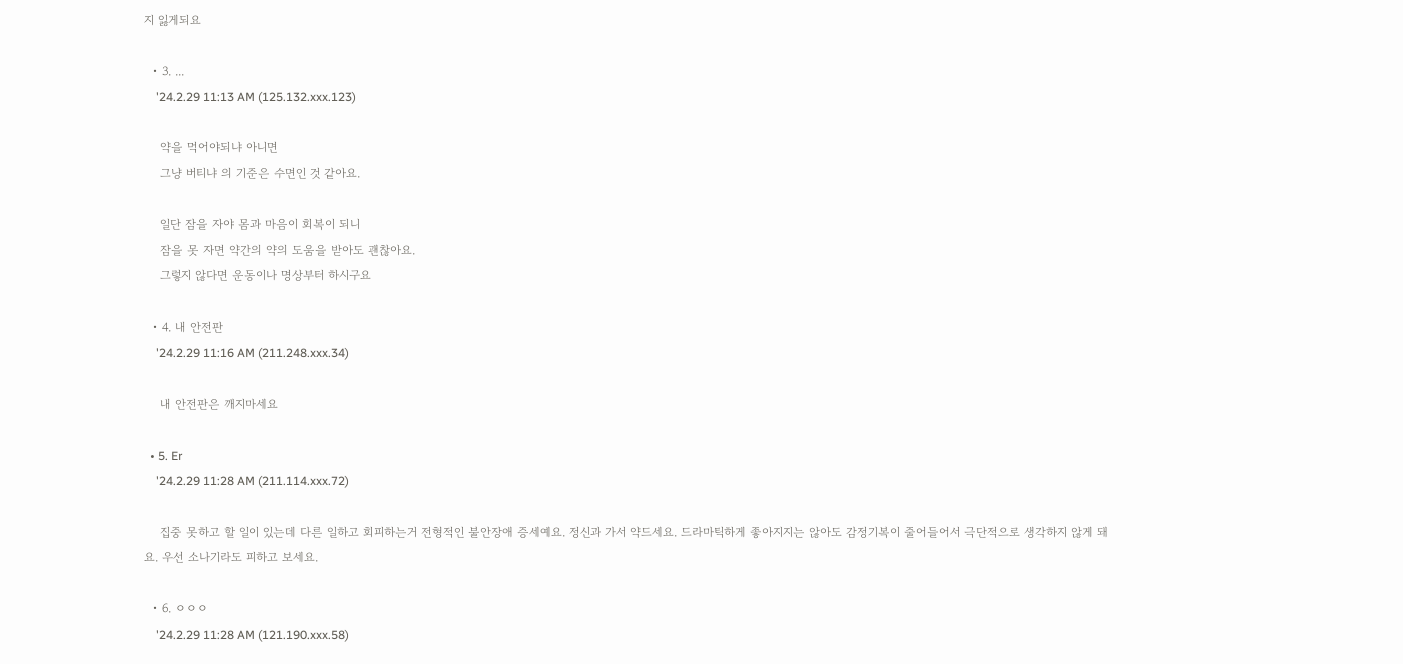지 잃게되요

  • 3. ...
    '24.2.29 11:13 AM (125.132.xxx.123)

    약을 먹어야되냐 아니면
    그냥 버티냐 의 기준은 수면인 것 같아요.

    일단 잠을 자야 몸과 마음이 회복이 되니
    잠을 못 자면 약간의 약의 도움을 받아도 괜찮아요.
    그렇지 않다면 운동이나 명상부터 하시구요

  • 4. 내 안전판
    '24.2.29 11:16 AM (211.248.xxx.34)

    내 안전판은 깨지마세요

  • 5. Er
    '24.2.29 11:28 AM (211.114.xxx.72)

    집중 못하고 할 일이 있는데 다른 일하고 회피하는거 전형적인 불안장애 증세예요. 정신과 가서 약드세요. 드라마틱하게 좋아지지는 않아도 감정기복이 줄어들어서 극단적으로 생각하지 않게 돼요. 우선 소나기라도 피하고 보세요.

  • 6. ㅇㅇㅇ
    '24.2.29 11:28 AM (121.190.xxx.58)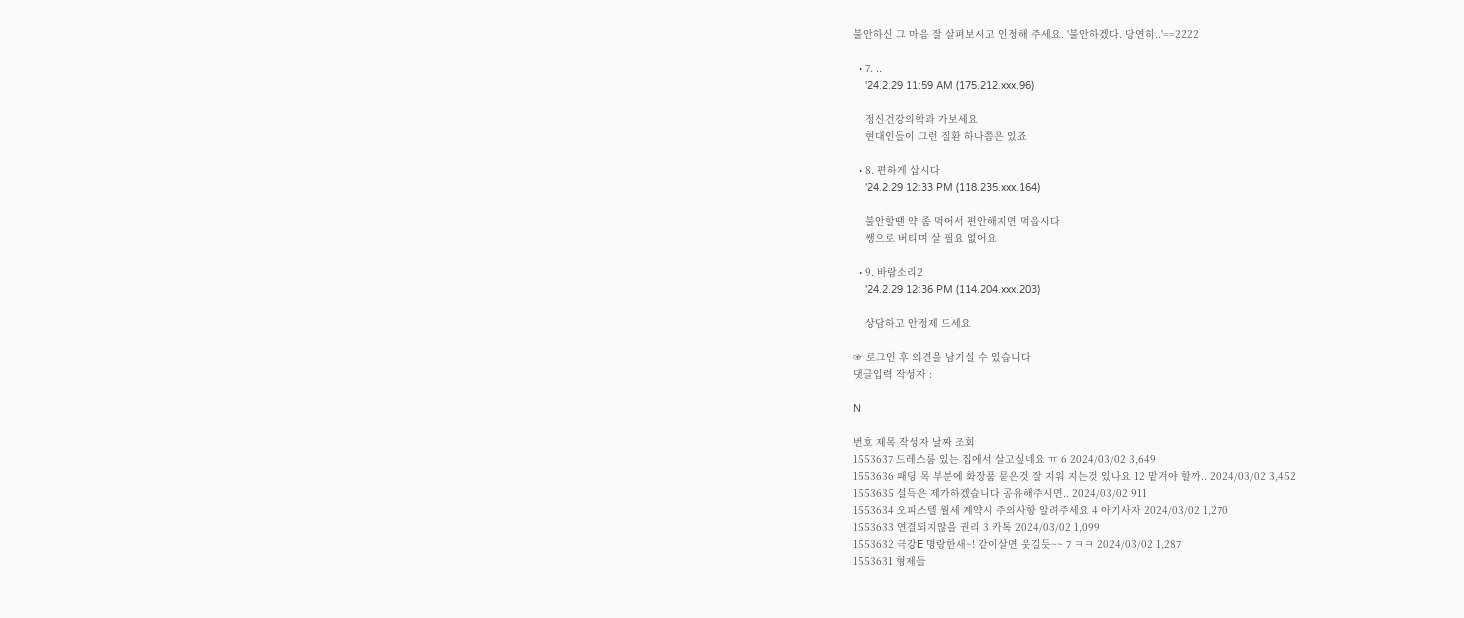불안하신 그 마음 잘 살펴보시고 인정해 주세요. '불안하겠다. 당연히..'==2222

  • 7. ..
    '24.2.29 11:59 AM (175.212.xxx.96)

    정신건강의학과 가보세요
    현대인들이 그런 질환 하나쯤은 있죠

  • 8. 편하게 삽시다
    '24.2.29 12:33 PM (118.235.xxx.164)

    불안할땐 약 좀 먹어서 편안해지면 먹읍시다
    쌩으로 버티며 살 필요 없어요

  • 9. 바람소리2
    '24.2.29 12:36 PM (114.204.xxx.203)

    상담하고 안정제 드세요

☞ 로그인 후 의견을 남기실 수 있습니다
댓글입력 작성자 :

N

번호 제목 작성자 날짜 조회
1553637 드레스룸 있는 집에서 살고싶네요 ㅠ 6 2024/03/02 3,649
1553636 패딩 목 부분에 화장품 묻은것 잘 지워 지는것 있나요 12 맡겨야 할까.. 2024/03/02 3,452
1553635 설득은 제가하겠습니다 공유해주시면.. 2024/03/02 911
1553634 오피스텔 월세 계약시 주의사항 알려주세요 4 아기사자 2024/03/02 1,270
1553633 연결되지않을 권리 3 카톡 2024/03/02 1,099
1553632 극강E 명랑한새~! 같이살면 웃길듯~~ 7 ㅋㅋ 2024/03/02 1,287
1553631 형제들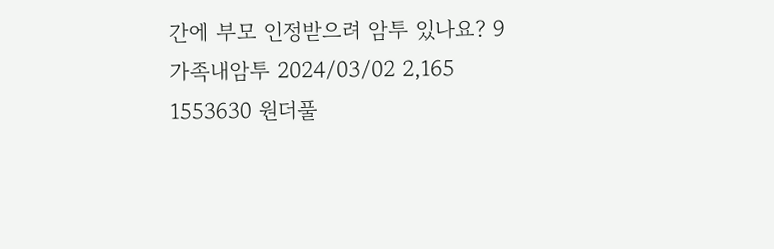간에 부모 인정받으려 암투 있나요? 9 가족내암투 2024/03/02 2,165
1553630 원더풀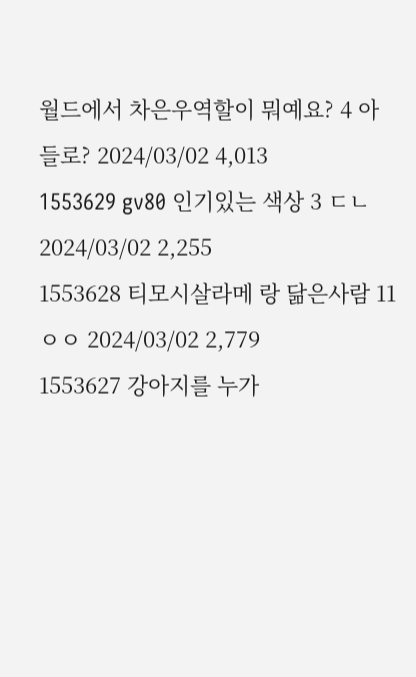월드에서 차은우역할이 뭐예요? 4 아들로? 2024/03/02 4,013
1553629 gv80 인기있는 색상 3 ㄷㄴ 2024/03/02 2,255
1553628 티모시살라메 랑 닮은사람 11 ㅇㅇ 2024/03/02 2,779
1553627 강아지를 누가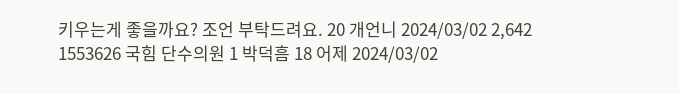키우는게 좋을까요? 조언 부탁드려요. 20 개언니 2024/03/02 2,642
1553626 국힘 단수의원 1 박덕흠 18 어제 2024/03/02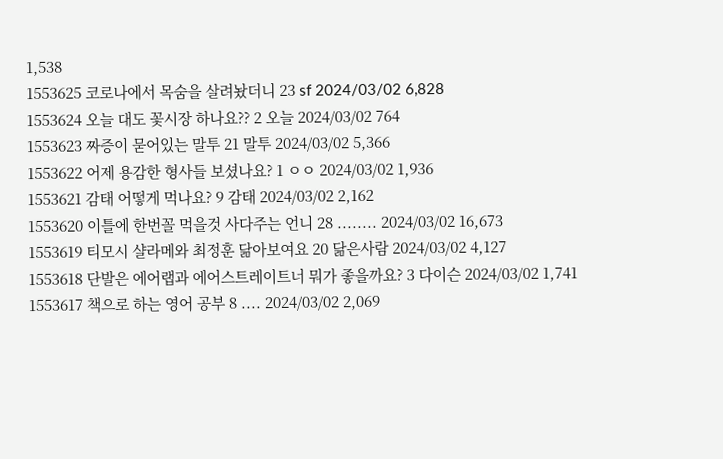1,538
1553625 코로나에서 목숨을 살려놨더니 23 sf 2024/03/02 6,828
1553624 오늘 대도 꽃시장 하나요?? 2 오늘 2024/03/02 764
1553623 짜증이 묻어있는 말투 21 말투 2024/03/02 5,366
1553622 어제 용감한 형사들 보셨나요? 1 ㅇㅇ 2024/03/02 1,936
1553621 감태 어떻게 먹나요? 9 감태 2024/03/02 2,162
1553620 이틀에 한번꼴 먹을것 사다주는 언니 28 ........ 2024/03/02 16,673
1553619 티모시 샬라메와 최정훈 닮아보여요 20 닮은사람 2024/03/02 4,127
1553618 단발은 에어랩과 에어스트레이트너 뭐가 좋을까요? 3 다이슨 2024/03/02 1,741
1553617 책으로 하는 영어 공부 8 .... 2024/03/02 2,069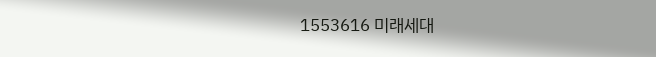1553616 미래세대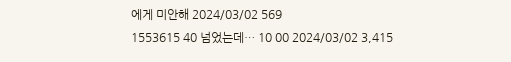에게 미안해 2024/03/02 569
1553615 40 넘었는데… 10 00 2024/03/02 3,415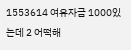1553614 여유자금 1000있는데 2 어떡해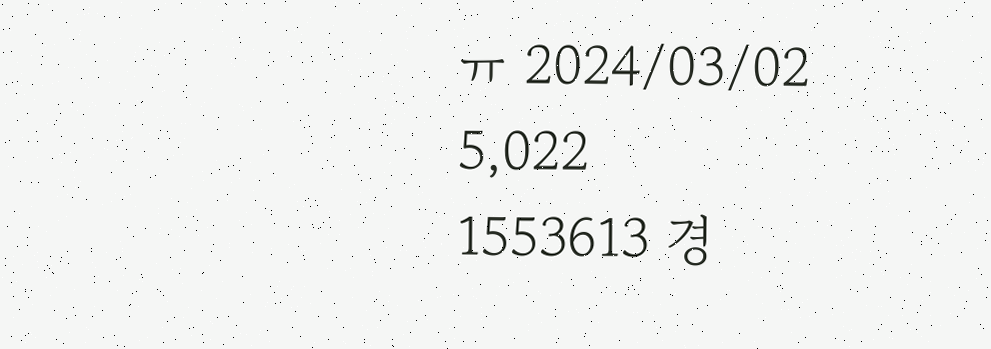ㅠ 2024/03/02 5,022
1553613 경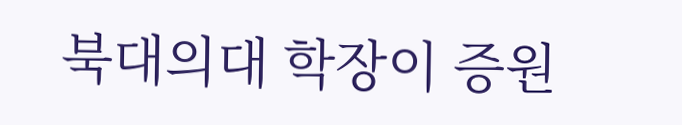북대의대 학장이 증원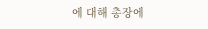에 대해 총장에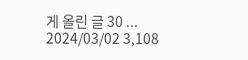게 올린 글 30 ... 2024/03/02 3,108